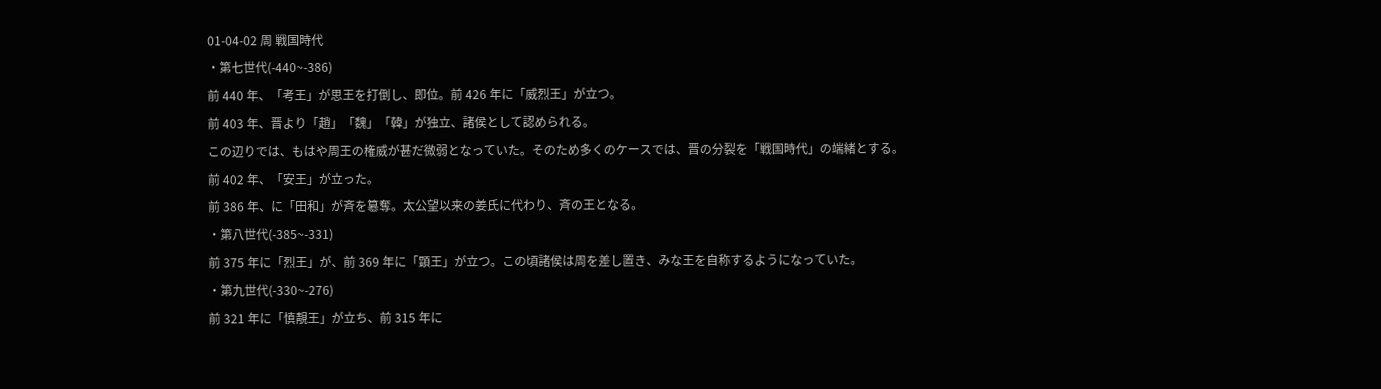01-04-02 周 戦国時代
・第七世代(-440~-386)
前 440 年、「考王」が思王を打倒し、即位。前 426 年に「威烈王」が立つ。
前 403 年、晋より「趙」「魏」「韓」が独立、諸侯として認められる。
この辺りでは、もはや周王の権威が甚だ微弱となっていた。そのため多くのケースでは、晋の分裂を「戦国時代」の端緒とする。
前 402 年、「安王」が立った。
前 386 年、に「田和」が斉を簒奪。太公望以来の姜氏に代わり、斉の王となる。
・第八世代(-385~-331)
前 375 年に「烈王」が、前 369 年に「顕王」が立つ。この頃諸侯は周を差し置き、みな王を自称するようになっていた。
・第九世代(-330~-276)
前 321 年に「慎靚王」が立ち、前 315 年に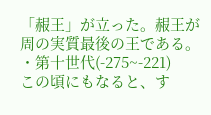「赧王」が立った。赧王が周の実質最後の王である。
・第十世代(-275~-221)
この頃にもなると、す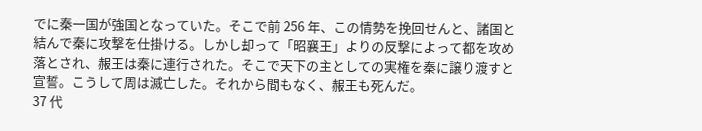でに秦一国が強国となっていた。そこで前 256 年、この情勢を挽回せんと、諸国と結んで秦に攻撃を仕掛ける。しかし却って「昭襄王」よりの反撃によって都を攻め落とされ、赧王は秦に連行された。そこで天下の主としての実権を秦に譲り渡すと宣誓。こうして周は滅亡した。それから間もなく、赧王も死んだ。
37 代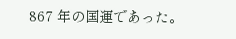867 年の国運であった。